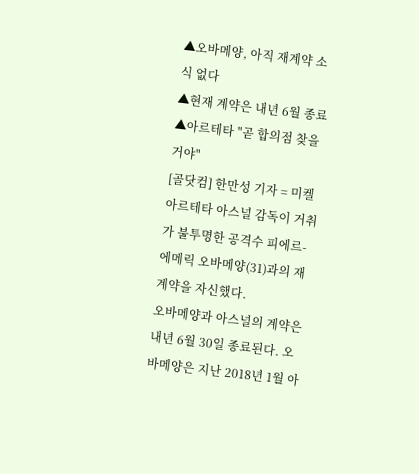▲오바메양, 아직 재계약 소식 없다
▲현재 계약은 내년 6월 종료
▲아르테타 "곧 합의점 찾을 거야"
[골닷컴] 한만성 기자 = 미켈 아르테타 아스널 감독이 거취가 불투명한 공격수 피에르-에메릭 오바메양(31)과의 재계약을 자신했다.
오바메양과 아스널의 계약은 내년 6월 30일 종료된다. 오바메양은 지난 2018년 1월 아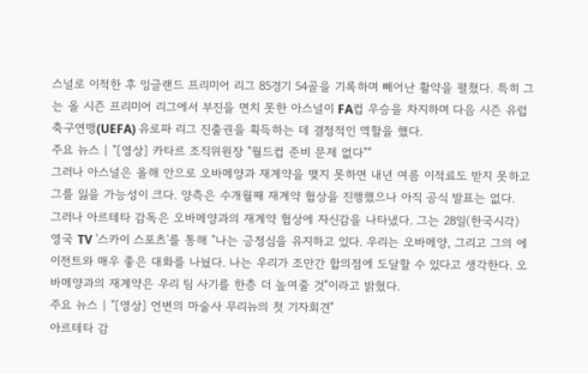스널로 이적한 후 잉글랜드 프리미어 리그 85경기 54골을 기록하며 빼어난 활약을 펼쳤다. 특히 그는 올 시즌 프리미어 리그에서 부진을 면치 못한 아스널이 FA컵 우승을 차지하며 다음 시즌 유럽축구연맹(UEFA) 유로파 리그 진출권을 획득하는 데 결정적인 역할을 했다.
주요 뉴스 | "[영상] 카타르 조직위원장 "월드컵 준비 문제 없다""
그러나 아스널은 올해 안으로 오바메양과 재계약을 맺지 못하면 내년 여름 이적료도 받지 못하고 그를 잃을 가능성이 크다. 양측은 수개월째 재계약 협상을 진행했으나 아직 공식 발표는 없다.
그러나 아르테타 감독은 오바메양과의 재계약 협상에 자신감을 나타냈다. 그는 28일(한국시각) 영국 TV '스카이 스포츠'를 통해 "나는 긍정심을 유지하고 있다. 우리는 오바메양, 그리고 그의 에이전트와 매우 좋은 대화를 나눴다. 나는 우리가 조만간 합의점에 도달할 수 있다고 생각한다. 오바메양과의 재계약은 우리 팀 사기를 한층 더 높여줄 것"이라고 밝혔다.
주요 뉴스 | "[영상] 언변의 마술사 무리뉴의 첫 기자회견"
아르테타 감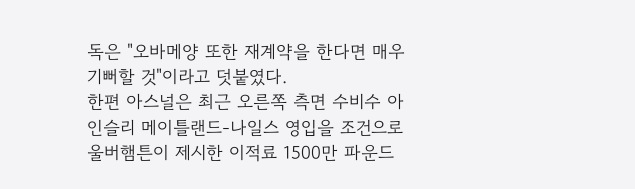독은 "오바메양 또한 재계약을 한다면 매우 기뻐할 것"이라고 덧붙였다.
한편 아스널은 최근 오른쪽 측면 수비수 아인슬리 메이틀랜드-나일스 영입을 조건으로 울버햄튼이 제시한 이적료 1500만 파운드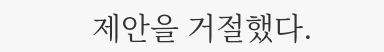제안을 거절했다.